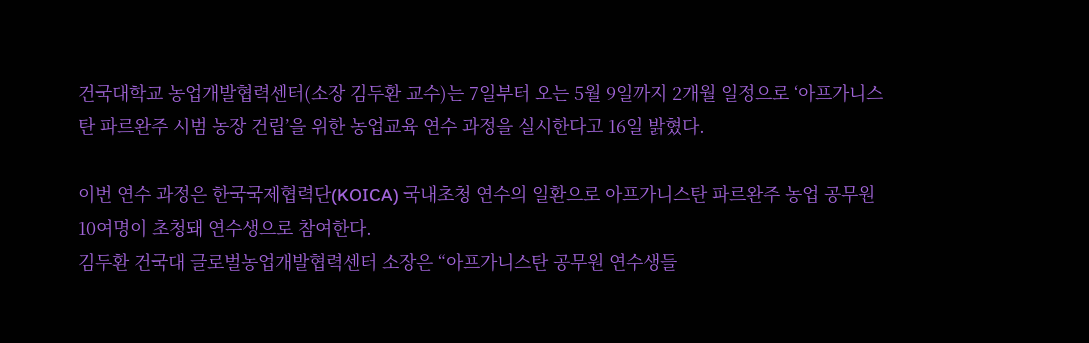건국대학교 농업개발협력센터(소장 김두환 교수)는 7일부터 오는 5월 9일까지 2개월 일정으로 ‘아프가니스탄 파르완주 시범 농장 건립’을 위한 농업교육 연수 과정을 실시한다고 16일 밝혔다.

이번 연수 과정은 한국국제협력단(KOICA) 국내초청 연수의 일환으로 아프가니스탄 파르완주 농업 공무원 10여명이 초청돼 연수생으로 참여한다.
김두환 건국대 글로벌농업개발협력센터 소장은 “아프가니스탄 공무원 연수생들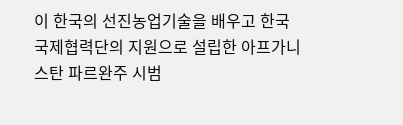이 한국의 선진농업기술을 배우고 한국국제협력단의 지원으로 설립한 아프가니스탄 파르완주 시범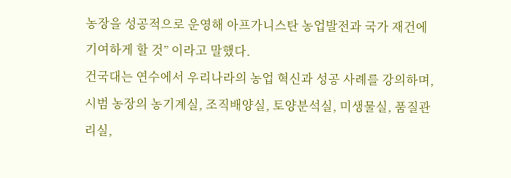농장을 성공적으로 운영해 아프가니스탄 농업발전과 국가 재건에 기여하게 할 것” 이라고 말했다.
건국대는 연수에서 우리나라의 농업 혁신과 성공 사례를 강의하며, 시범 농장의 농기계실, 조직배양실, 토양분석실, 미생물실, 품질관리실,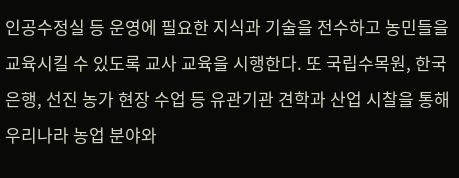인공수정실 등 운영에 필요한 지식과 기술을 전수하고 농민들을 교육시킬 수 있도록 교사 교육을 시행한다. 또 국립수목원, 한국은행, 선진 농가 현장 수업 등 유관기관 견학과 산업 시찰을 통해 우리나라 농업 분야와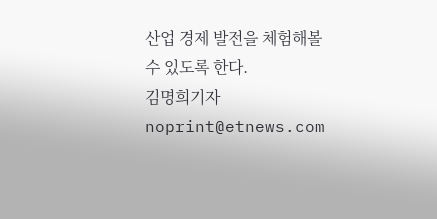산업 경제 발전을 체험해볼 수 있도록 한다.
김명희기자 noprint@etnews.com